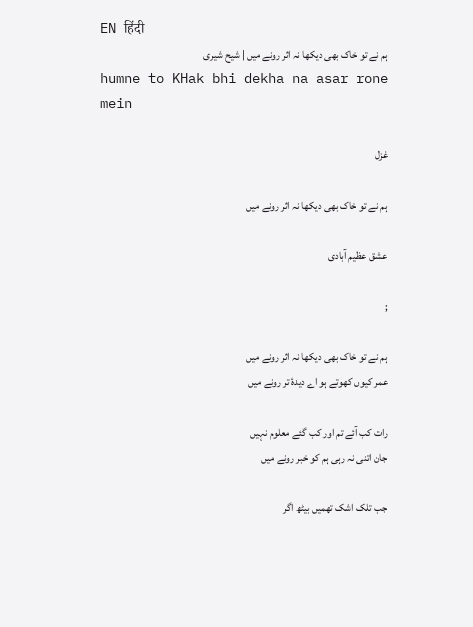EN हिंदी
ہم نے تو خاک بھی دیکھا نہ اثر رونے میں | شیح شیری
humne to KHak bhi dekha na asar rone mein

غزل

ہم نے تو خاک بھی دیکھا نہ اثر رونے میں

عشق عظیم آبادی

;

ہم نے تو خاک بھی دیکھا نہ اثر رونے میں
عمر کیوں کھوتے ہو اے دیدۂ تر رونے میں

رات کب آئے تم اور کب گئے معلوم نہیں
جان اتنی نہ رہی ہم کو خبر رونے میں

جب تلک اشک تھمیں بیٹھ اگر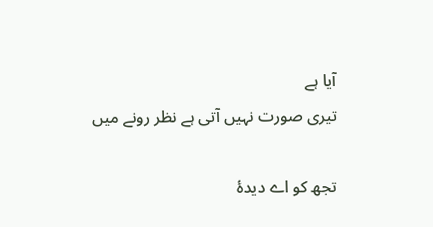آیا ہے
تیری صورت نہیں آتی ہے نظر رونے میں

تجھ کو اے دیدۂ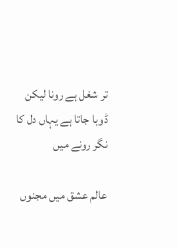تر شغل ہے رونا لیکن
ڈوبا جاتا ہے یہاں دل کا نگر رونے میں

عالم عشق میں مجنوں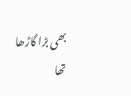بھی بڑا گاڑھا تھا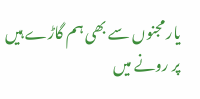یار مجنوں سے بھی ہم گاڑے ہیں پر رونے میں